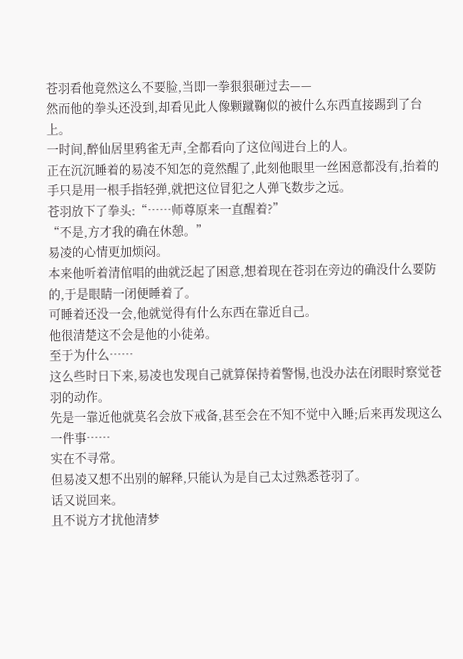苍羽看他竟然这么不要脸,当即一拳狠狠砸过去——
然而他的拳头还没到,却看见此人像颗蹴鞠似的被什么东西直接踢到了台上。
一时间,醉仙居里鸦雀无声,全都看向了这位闯进台上的人。
正在沉沉睡着的易凌不知怎的竟然醒了,此刻他眼里一丝困意都没有,抬着的手只是用一根手指轻弹,就把这位冒犯之人弹飞数步之远。
苍羽放下了拳头:“……师尊原来一直醒着?”
“不是,方才我的确在休憩。”
易凌的心情更加烦闷。
本来他听着清倌唱的曲就泛起了困意,想着现在苍羽在旁边的确没什么要防的,于是眼睛一闭便睡着了。
可睡着还没一会,他就觉得有什么东西在靠近自己。
他很清楚这不会是他的小徒弟。
至于为什么……
这么些时日下来,易凌也发现自己就算保持着警惕,也没办法在闭眼时察觉苍羽的动作。
先是一靠近他就莫名会放下戒备,甚至会在不知不觉中入睡;后来再发现这么一件事……
实在不寻常。
但易凌又想不出别的解释,只能认为是自己太过熟悉苍羽了。
话又说回来。
且不说方才扰他清梦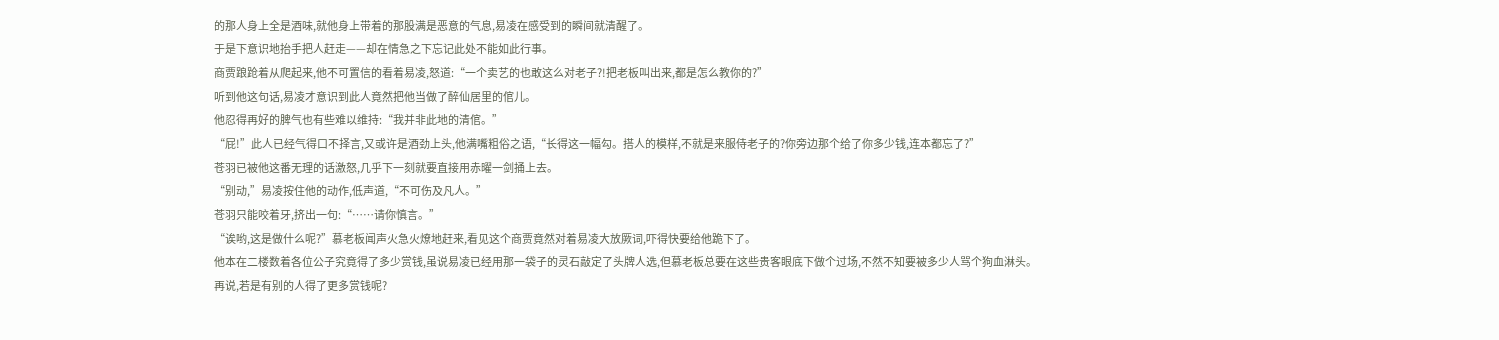的那人身上全是酒味,就他身上带着的那股满是恶意的气息,易凌在感受到的瞬间就清醒了。
于是下意识地抬手把人赶走——却在情急之下忘记此处不能如此行事。
商贾踉跄着从爬起来,他不可置信的看着易凌,怒道:“一个卖艺的也敢这么对老子?!把老板叫出来,都是怎么教你的?”
听到他这句话,易凌才意识到此人竟然把他当做了醉仙居里的倌儿。
他忍得再好的脾气也有些难以维持:“我并非此地的清倌。”
“屁!”此人已经气得口不择言,又或许是酒劲上头,他满嘴粗俗之语,“长得这一幅勾。搭人的模样,不就是来服侍老子的?你旁边那个给了你多少钱,连本都忘了?”
苍羽已被他这番无理的话激怒,几乎下一刻就要直接用赤曜一剑捅上去。
“别动,”易凌按住他的动作,低声道,“不可伤及凡人。”
苍羽只能咬着牙,挤出一句:“……请你慎言。”
“诶哟,这是做什么呢?”慕老板闻声火急火燎地赶来,看见这个商贾竟然对着易凌大放厥词,吓得快要给他跪下了。
他本在二楼数着各位公子究竟得了多少赏钱,虽说易凌已经用那一袋子的灵石敲定了头牌人选,但慕老板总要在这些贵客眼底下做个过场,不然不知要被多少人骂个狗血淋头。
再说,若是有别的人得了更多赏钱呢?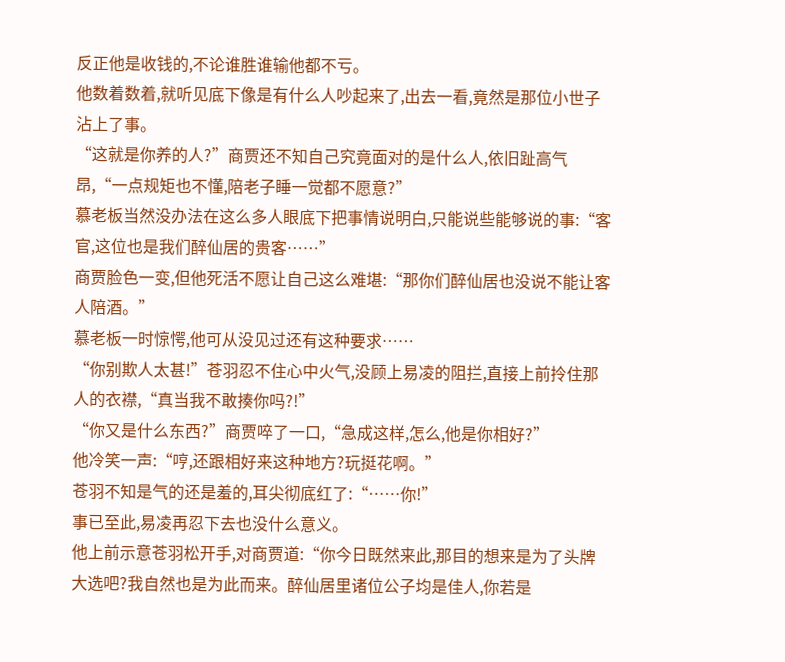反正他是收钱的,不论谁胜谁输他都不亏。
他数着数着,就听见底下像是有什么人吵起来了,出去一看,竟然是那位小世子沾上了事。
“这就是你养的人?”商贾还不知自己究竟面对的是什么人,依旧趾高气昂,“一点规矩也不懂,陪老子睡一觉都不愿意?”
慕老板当然没办法在这么多人眼底下把事情说明白,只能说些能够说的事:“客官,这位也是我们醉仙居的贵客……”
商贾脸色一变,但他死活不愿让自己这么难堪:“那你们醉仙居也没说不能让客人陪酒。”
慕老板一时惊愕,他可从没见过还有这种要求……
“你别欺人太甚!”苍羽忍不住心中火气,没顾上易凌的阻拦,直接上前拎住那人的衣襟,“真当我不敢揍你吗?!”
“你又是什么东西?”商贾啐了一口,“急成这样,怎么,他是你相好?”
他冷笑一声:“哼,还跟相好来这种地方?玩挺花啊。”
苍羽不知是气的还是羞的,耳尖彻底红了:“……你!”
事已至此,易凌再忍下去也没什么意义。
他上前示意苍羽松开手,对商贾道:“你今日既然来此,那目的想来是为了头牌大选吧?我自然也是为此而来。醉仙居里诸位公子均是佳人,你若是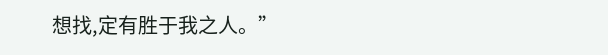想找,定有胜于我之人。”